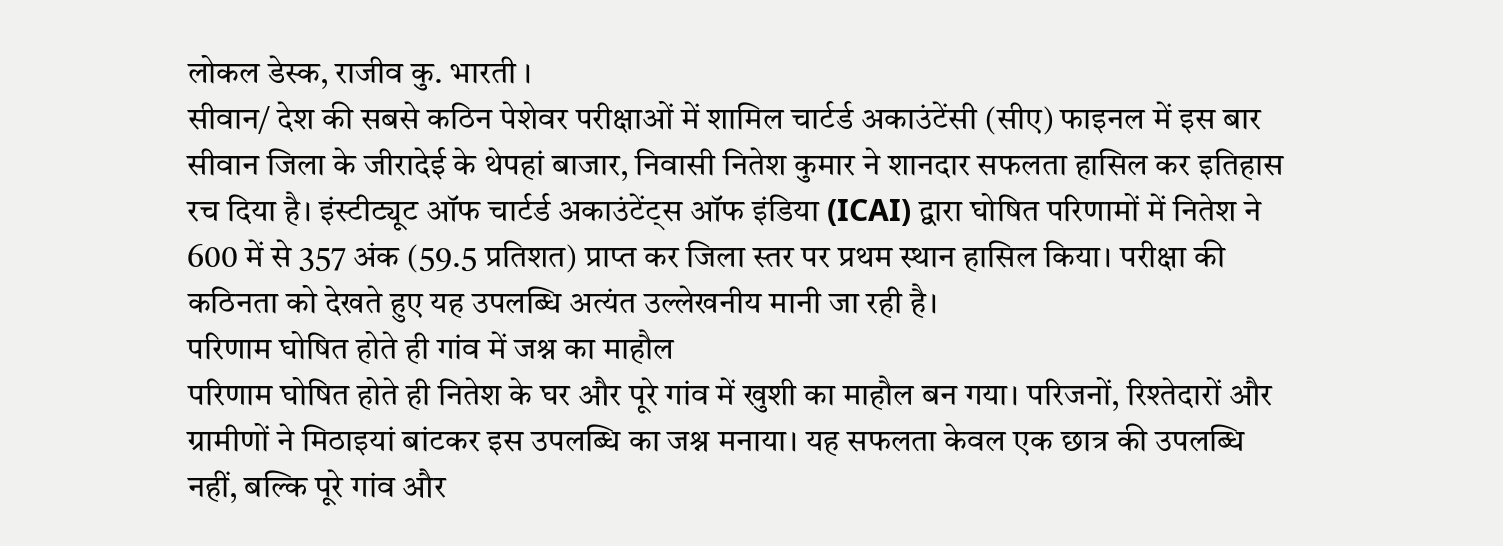लोकल डेस्क, राजीव कु. भारती ।
सीवान/ देश की सबसे कठिन पेशेवर परीक्षाओं में शामिल चार्टर्ड अकाउंटेंसी (सीए) फाइनल में इस बार सीवान जिला के जीरादेई के थेपहां बाजार, निवासी नितेश कुमार ने शानदार सफलता हासिल कर इतिहास रच दिया है। इंस्टीट्यूट ऑफ चार्टर्ड अकाउंटेंट्स ऑफ इंडिया (ICAI) द्वारा घोषित परिणामों में नितेश ने 600 में से 357 अंक (59.5 प्रतिशत) प्राप्त कर जिला स्तर पर प्रथम स्थान हासिल किया। परीक्षा की कठिनता को देखते हुए यह उपलब्धि अत्यंत उल्लेखनीय मानी जा रही है।
परिणाम घोषित होते ही गांव में जश्न का माहौल
परिणाम घोषित होते ही नितेश के घर और पूरे गांव में खुशी का माहौल बन गया। परिजनों, रिश्तेदारों और ग्रामीणों ने मिठाइयां बांटकर इस उपलब्धि का जश्न मनाया। यह सफलता केवल एक छात्र की उपलब्धि नहीं, बल्कि पूरे गांव और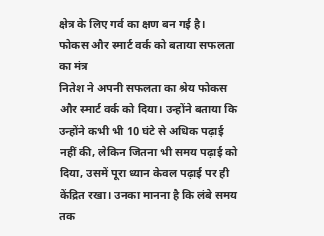क्षेत्र के लिए गर्व का क्षण बन गई है।
फोकस और स्मार्ट वर्क को बताया सफलता का मंत्र
नितेश ने अपनी सफलता का श्रेय फोकस और स्मार्ट वर्क को दिया। उन्होंने बताया कि उन्होंने कभी भी 10 घंटे से अधिक पढ़ाई नहीं की, लेकिन जितना भी समय पढ़ाई को दिया, उसमें पूरा ध्यान केवल पढ़ाई पर ही केंद्रित रखा। उनका मानना है कि लंबे समय तक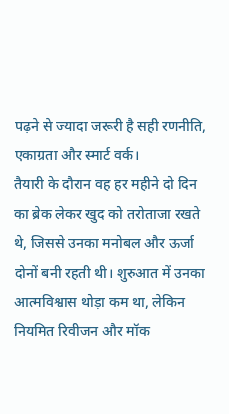पढ़ने से ज्यादा जरूरी है सही रणनीति, एकाग्रता और स्मार्ट वर्क।
तैयारी के दौरान वह हर महीने दो दिन का ब्रेक लेकर खुद को तरोताजा रखते थे, जिससे उनका मनोबल और ऊर्जा दोनों बनी रहती थी। शुरुआत में उनका आत्मविश्वास थोड़ा कम था, लेकिन नियमित रिवीजन और मॉक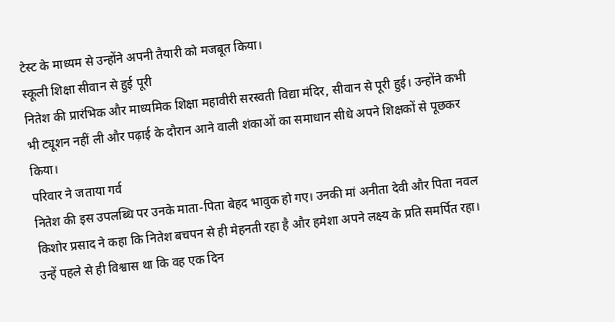टेस्ट के माध्यम से उन्होंने अपनी तैयारी को मजबूत किया।
स्कूली शिक्षा सीवान से हुई पूरी
नितेश की प्रारंभिक और माध्यमिक शिक्षा महावीरी सरस्वती विद्या मंदिर, सीवान से पूरी हुई। उन्होंने कभी भी ट्यूशन नहीं ली और पढ़ाई के दौरान आने वाली शंकाओं का समाधान सीधे अपने शिक्षकों से पूछकर किया।
परिवार ने जताया गर्व
नितेश की इस उपलब्धि पर उनके माता-पिता बेहद भावुक हो गए। उनकी मां अनीता देवी और पिता नवल किशोर प्रसाद ने कहा कि नितेश बचपन से ही मेहनती रहा है और हमेशा अपने लक्ष्य के प्रति समर्पित रहा। उन्हें पहले से ही विश्वास था कि वह एक दिन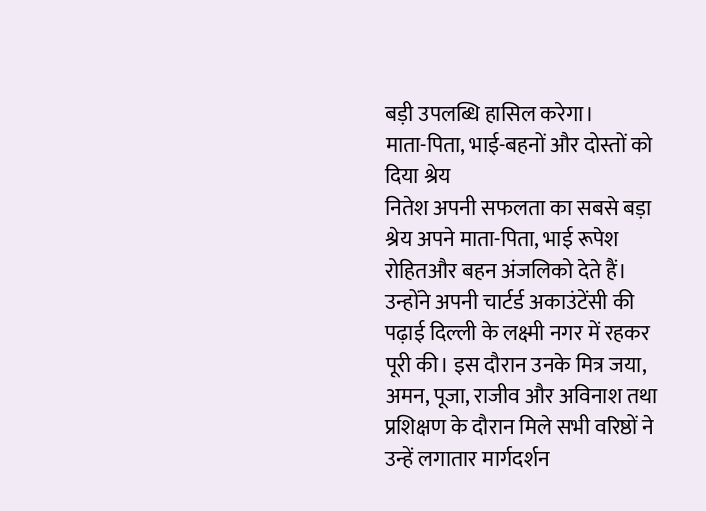बड़ी उपलब्धि हासिल करेगा।
माता-पिता, भाई-बहनों और दोस्तों को दिया श्रेय
नितेश अपनी सफलता का सबसे बड़ा श्रेय अपने माता-पिता, भाई रूपेश रोहितऔर बहन अंजलिको देते हैं। उन्होंने अपनी चार्टर्ड अकाउंटेंसी की पढ़ाई दिल्ली के लक्ष्मी नगर में रहकर पूरी की। इस दौरान उनके मित्र जया, अमन, पूजा, राजीव और अविनाश तथा प्रशिक्षण के दौरान मिले सभी वरिष्ठों ने उन्हें लगातार मार्गदर्शन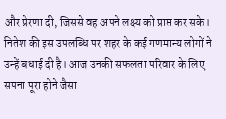और प्रेरणा दी, जिससे वह अपने लक्ष्य को प्राप्त कर सके।
नितेश की इस उपलब्धि पर शहर के कई गणमान्य लोगों ने उन्हें बधाई दी है। आज उनकी सफलता परिवार के लिए सपना पूरा होने जैसा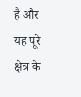है और यह पूरे क्षेत्र के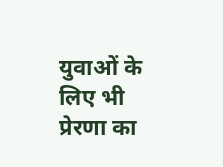युवाओं के लिए भी प्रेरणा का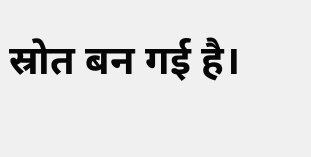स्रोत बन गई है।